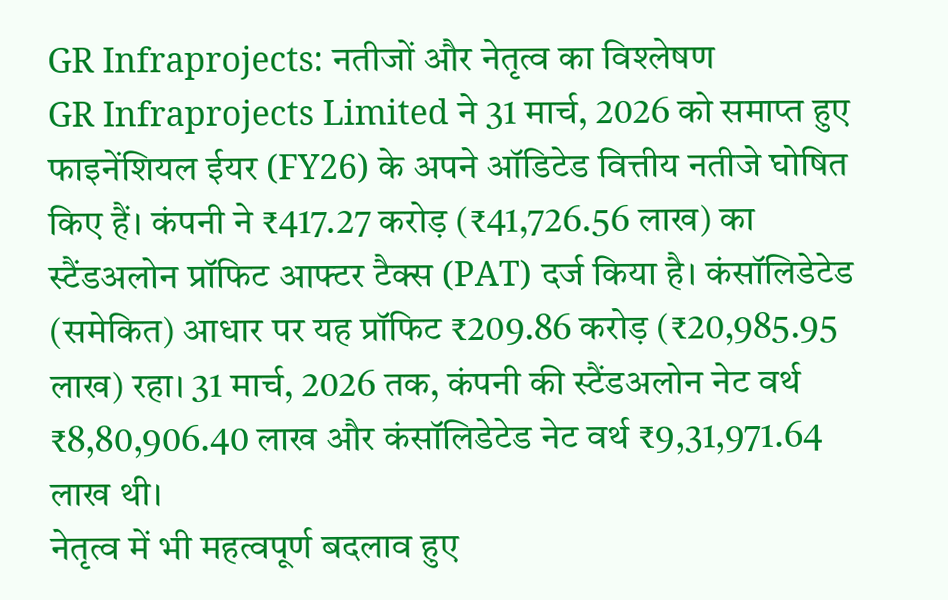GR Infraprojects: नतीजों और नेतृत्व का विश्लेषण
GR Infraprojects Limited ने 31 मार्च, 2026 को समाप्त हुए फाइनेंशियल ईयर (FY26) के अपने ऑडिटेड वित्तीय नतीजे घोषित किए हैं। कंपनी ने ₹417.27 करोड़ (₹41,726.56 लाख) का स्टैंडअलोन प्रॉफिट आफ्टर टैक्स (PAT) दर्ज किया है। कंसॉलिडेटेड (समेकित) आधार पर यह प्रॉफिट ₹209.86 करोड़ (₹20,985.95 लाख) रहा। 31 मार्च, 2026 तक, कंपनी की स्टैंडअलोन नेट वर्थ ₹8,80,906.40 लाख और कंसॉलिडेटेड नेट वर्थ ₹9,31,971.64 लाख थी।
नेतृत्व में भी महत्वपूर्ण बदलाव हुए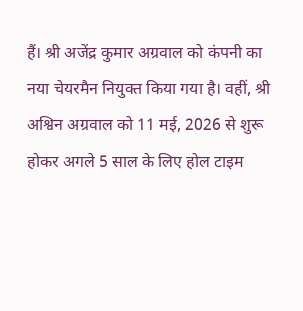हैं। श्री अजेंद्र कुमार अग्रवाल को कंपनी का नया चेयरमैन नियुक्त किया गया है। वहीं, श्री अश्विन अग्रवाल को 11 मई, 2026 से शुरू होकर अगले 5 साल के लिए होल टाइम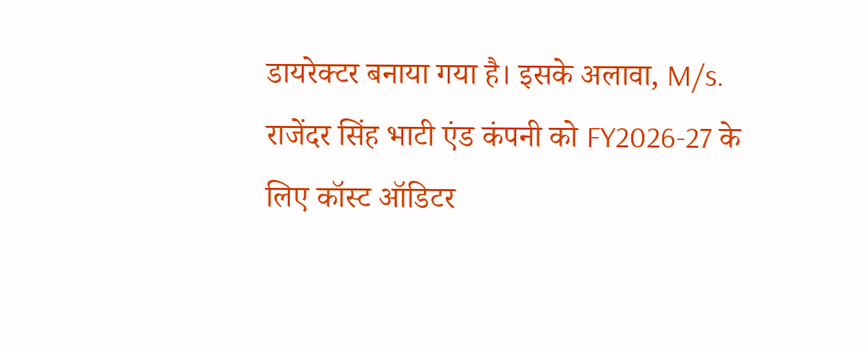डायरेक्टर बनाया गया है। इसके अलावा, M/s. राजेंदर सिंह भाटी एंड कंपनी को FY2026-27 के लिए कॉस्ट ऑडिटर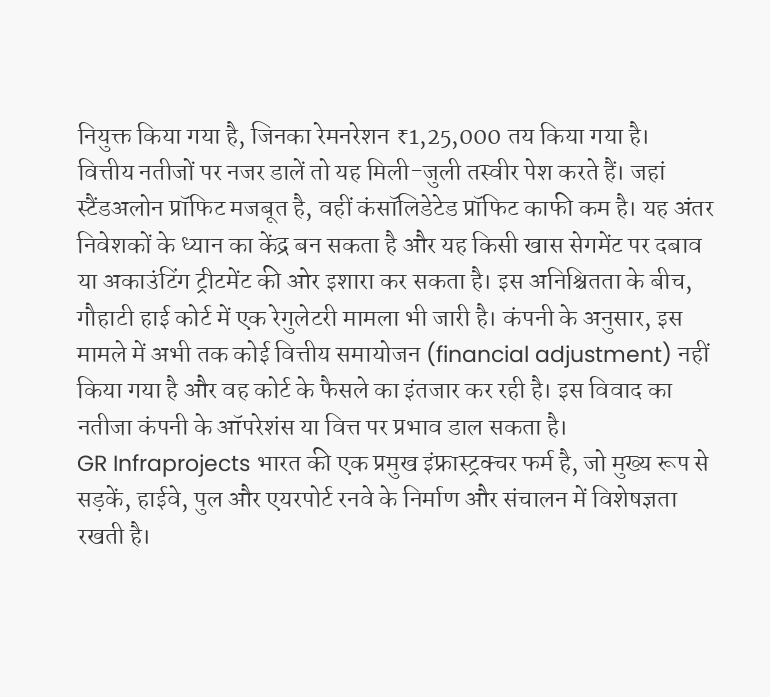नियुक्त किया गया है, जिनका रेमनरेशन ₹1,25,000 तय किया गया है।
वित्तीय नतीजों पर नजर डालें तो यह मिली-जुली तस्वीर पेश करते हैं। जहां स्टैंडअलोन प्रॉफिट मजबूत है, वहीं कंसॉलिडेटेड प्रॉफिट काफी कम है। यह अंतर निवेशकों के ध्यान का केंद्र बन सकता है और यह किसी खास सेगमेंट पर दबाव या अकाउंटिंग ट्रीटमेंट की ओर इशारा कर सकता है। इस अनिश्चितता के बीच, गौहाटी हाई कोर्ट में एक रेगुलेटरी मामला भी जारी है। कंपनी के अनुसार, इस मामले में अभी तक कोई वित्तीय समायोजन (financial adjustment) नहीं किया गया है और वह कोर्ट के फैसले का इंतजार कर रही है। इस विवाद का नतीजा कंपनी के ऑपरेशंस या वित्त पर प्रभाव डाल सकता है।
GR Infraprojects भारत की एक प्रमुख इंफ्रास्ट्रक्चर फर्म है, जो मुख्य रूप से सड़कें, हाईवे, पुल और एयरपोर्ट रनवे के निर्माण और संचालन में विशेषज्ञता रखती है।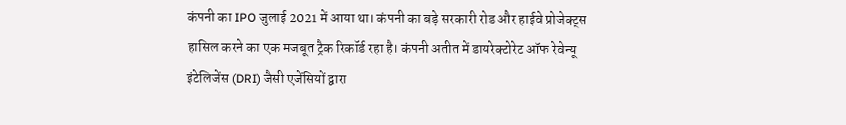कंपनी का IPO जुलाई 2021 में आया था। कंपनी का बड़े सरकारी रोड और हाईवे प्रोजेक्ट्स हासिल करने का एक मजबूत ट्रैक रिकॉर्ड रहा है। कंपनी अतीत में डायरेक्टोरेट ऑफ रेवेन्यू इंटेलिजेंस (DRI) जैसी एजेंसियों द्वारा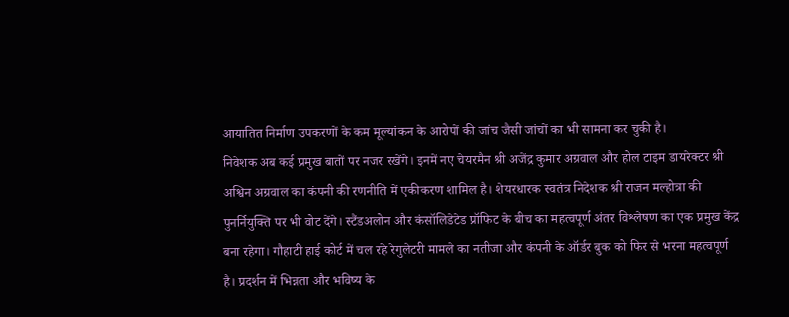आयातित निर्माण उपकरणों के कम मूल्यांकन के आरोपों की जांच जैसी जांचों का भी सामना कर चुकी है।
निवेशक अब कई प्रमुख बातों पर नजर रखेंगे। इनमें नए चेयरमैन श्री अजेंद्र कुमार अग्रवाल और होल टाइम डायरेक्टर श्री अश्विन अग्रवाल का कंपनी की रणनीति में एकीकरण शामिल है। शेयरधारक स्वतंत्र निदेशक श्री राजन मल्होत्रा की पुनर्नियुक्ति पर भी वोट देंगे। स्टैंडअलोन और कंसॉलिडेटेड प्रॉफिट के बीच का महत्वपूर्ण अंतर विश्लेषण का एक प्रमुख केंद्र बना रहेगा। गौहाटी हाई कोर्ट में चल रहे रेगुलेटरी मामले का नतीजा और कंपनी के ऑर्डर बुक को फिर से भरना महत्वपूर्ण है। प्रदर्शन में भिन्नता और भविष्य के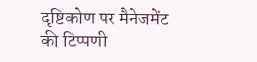दृष्टिकोण पर मैनेजमेंट की टिप्पणी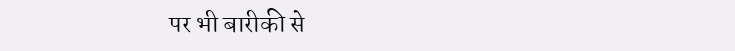पर भी बारीकी से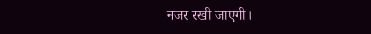नजर रखी जाएगी।